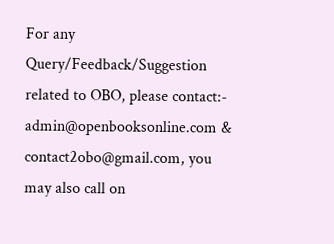For any Query/Feedback/Suggestion related to OBO, please contact:- admin@openbooksonline.com & contact2obo@gmail.com, you may also call on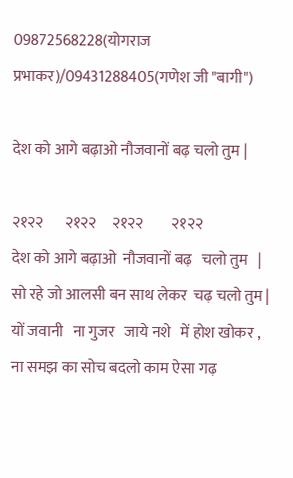09872568228(योगराज प्रभाकर)/09431288405(गणेश जी "बागी")

देश को आगे बढ़ाओ नौजवानों बढ़ चलो तुम |

२१२२       २१२२     २१२२         २१२२
देश को आगे बढ़ाओ  नौजवानों बढ़   चलो तुम   |
सो रहे जो आलसी बन साथ लेकर  चढ़ चलो तुम |
यों जवानी   ना गुजर   जाये नशे   में होश खोकर ,
ना समझ का सोच बदलो काम ऐसा गढ़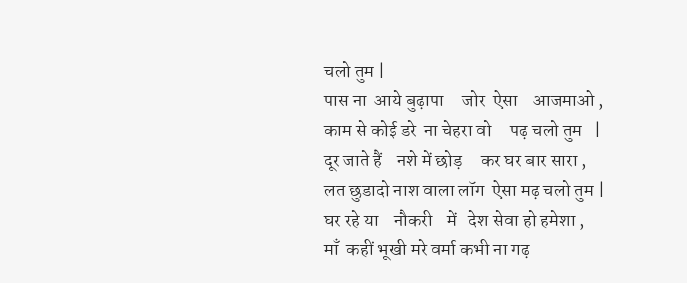चलो तुम |
पास ना  आये बुढ़ापा     जोर  ऐसा    आजमाओ ,
काम से कोई डरे  ना चेहरा वो     पढ़ चलो तुम   |
दूर जाते हैं    नशे में छोड़     कर घर बार सारा ,
लत छुडादो नाश वाला लॉग  ऐसा मढ़ चलो तुम |
घर रहे या    नौकरी    में   देश सेवा हो हमेशा ,
माँ  कहीं भूखी मरे वर्मा कभी ना गढ़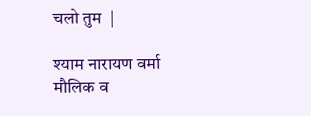चलो तुम  |

श्याम नारायण वर्मा
मौलिक व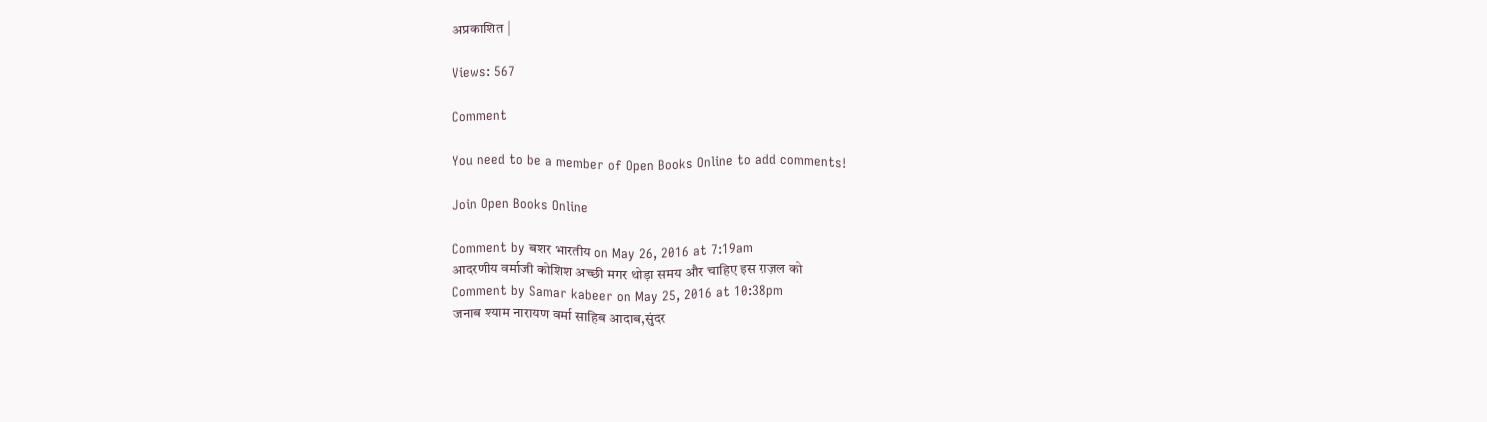अप्रकाशित |

Views: 567

Comment

You need to be a member of Open Books Online to add comments!

Join Open Books Online

Comment by बशर भारतीय on May 26, 2016 at 7:19am
आदरणीय वर्माजी कोशिश अच्छी मगर थोड़ा समय और चाहिए इस ग़ज़ल को
Comment by Samar kabeer on May 25, 2016 at 10:38pm
जनाब श्याम नारायण वर्मा साहिब आदाब,सुंदर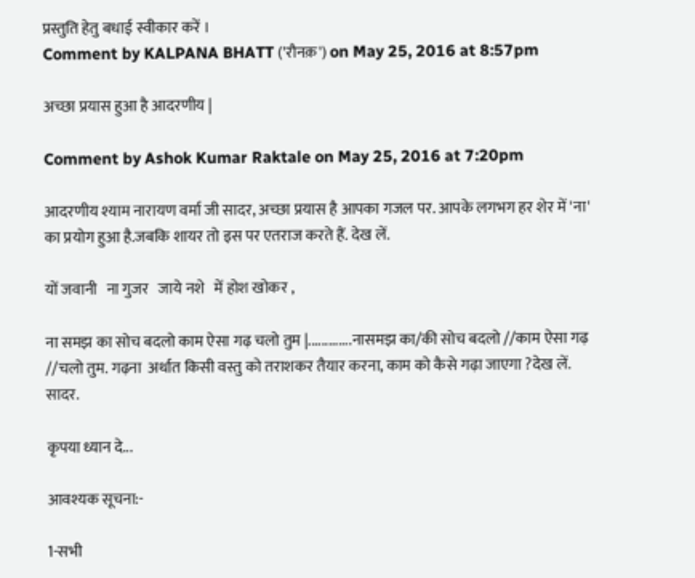प्रस्तुति हेतु बधाई स्वीकार करें ।
Comment by KALPANA BHATT ('रौनक़') on May 25, 2016 at 8:57pm

अच्छा प्रयास हुआ है आदरणीय |

Comment by Ashok Kumar Raktale on May 25, 2016 at 7:20pm

आदरणीय श्याम नारायण वर्मा जी सादर, अच्छा प्रयास है आपका गजल पर. आपके लगभग हर शेर में 'ना' का प्रयोग हुआ है.जबकि शायर तो इस पर एतराज करते हैं. देख लें.

यों जवानी   ना गुजर   जाये नशे   में होश खोकर ,

ना समझ का सोच बदलो काम ऐसा गढ़ चलो तुम |.............नासमझ का/की सोच बदलो //काम ऐसा गढ़ //चलो तुम. गढ़ना  अर्थात किसी वस्तु को तराशकर तैयार करना, काम को कैसे गढ़ा जाएगा ?देख लें. सादर.

कृपया ध्यान दे...

आवश्यक सूचना:-

1-सभी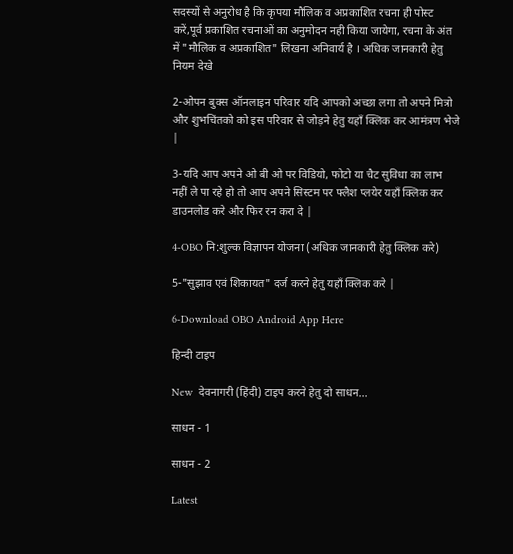सदस्यों से अनुरोध है कि कृपया मौलिक व अप्रकाशित रचना ही पोस्ट करें,पूर्व प्रकाशित रचनाओं का अनुमोदन नही किया जायेगा, रचना के अंत में "मौलिक व अप्रकाशित" लिखना अनिवार्य है । अधिक जानकारी हेतु नियम देखे

2-ओपन बुक्स ऑनलाइन परिवार यदि आपको अच्छा लगा तो अपने मित्रो और शुभचिंतको को इस परिवार से जोड़ने हेतु यहाँ क्लिक कर आमंत्रण भेजे |

3-यदि आप अपने ओ बी ओ पर विडियो, फोटो या चैट सुविधा का लाभ नहीं ले पा रहे हो तो आप अपने सिस्टम पर फ्लैश प्लयेर यहाँ क्लिक कर डाउनलोड करे और फिर रन करा दे |

4-OBO नि:शुल्क विज्ञापन योजना (अधिक जानकारी हेतु क्लिक करे)

5-"सुझाव एवं शिकायत" दर्ज करने हेतु यहाँ क्लिक करे |

6-Download OBO Android App Here

हिन्दी टाइप

New  देवनागरी (हिंदी) टाइप करने हेतु दो साधन...

साधन - 1

साधन - 2

Latest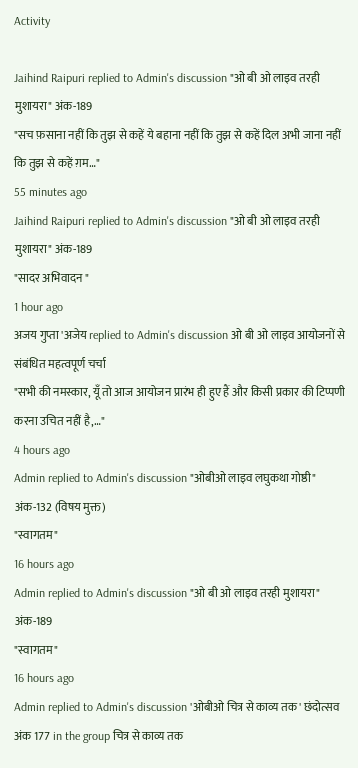Activity

Jaihind Raipuri replied to Admin's discussion "ओ बी ओ लाइव तरही मुशायरा" अंक-189
"सच फ़साना नहीं कि तुझ से कहें ये बहाना नहीं कि तुझ से कहें दिल अभी जाना नहीं कि तुझ से कहें ग़म…"
55 minutes ago
Jaihind Raipuri replied to Admin's discussion "ओ बी ओ लाइव तरही मुशायरा" अंक-189
"सादर अभिवादन "
1 hour ago
अजय गुप्ता 'अजेय replied to Admin's discussion ओ बी ओ लाइव आयोजनों से संबंधित महत्वपूर्ण चर्चा
"सभी की नमस्कार, यूँ तो आज आयोजन प्रारंभ ही हुए हैं और किसी प्रकार की टिप्पणी करना उचित नहीं है,…"
4 hours ago
Admin replied to Admin's discussion "ओबीओ लाइव लघुकथा गोष्ठी" अंक-132 (विषय मुक्त)
"स्वागतम"
16 hours ago
Admin replied to Admin's discussion "ओ बी ओ लाइव तरही मुशायरा" अंक-189
"स्वागतम"
16 hours ago
Admin replied to Admin's discussion 'ओबीओ चित्र से काव्य तक' छंदोत्सव अंक 177 in the group चित्र से काव्य तक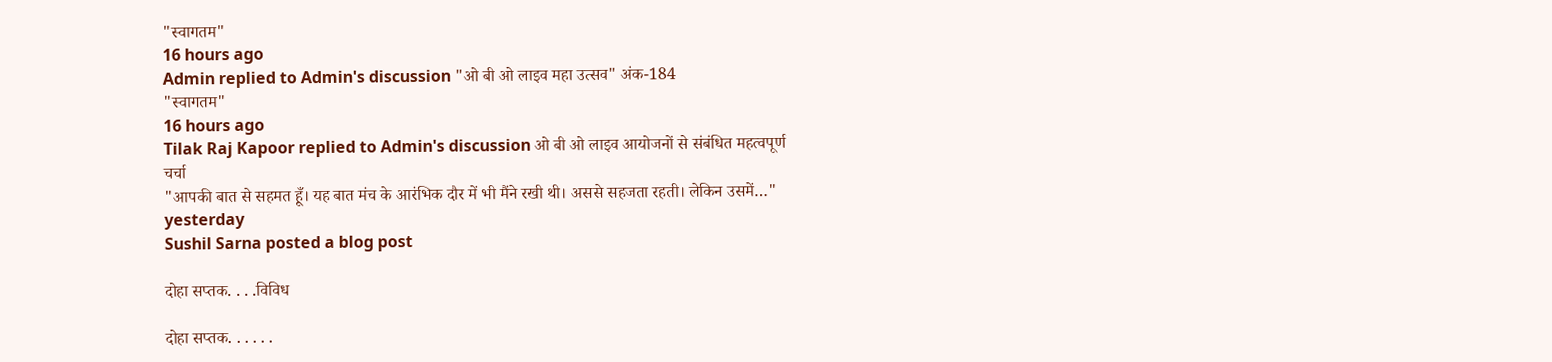"स्वागतम"
16 hours ago
Admin replied to Admin's discussion "ओ बी ओ लाइव महा उत्सव" अंक-184
"स्वागतम"
16 hours ago
Tilak Raj Kapoor replied to Admin's discussion ओ बी ओ लाइव आयोजनों से संबंधित महत्वपूर्ण चर्चा
"आपकी बात से सहमत हूँ। यह बात मंच के आरंभिक दौर में भी मैंने रखी थी। अससे सहजता रहती। लेकिन उसमें…"
yesterday
Sushil Sarna posted a blog post

दोहा सप्तक. . . .विविध

दोहा सप्तक. . . . . .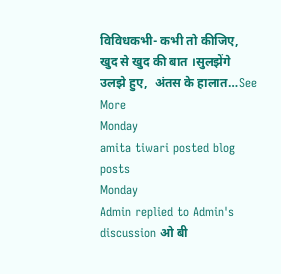विविधकभी- कभी तो कीजिए, खुद से खुद की बात ।सुलझेंगे उलझे हुए,  अंतस के हालात…See More
Monday
amita tiwari posted blog posts
Monday
Admin replied to Admin's discussion ओ बी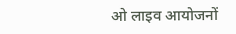ओ लाइव आयोजनों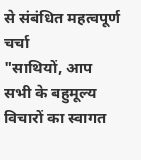से संबंधित महत्वपूर्ण चर्चा
"साथियों, आप सभी के बहुमूल्य विचारों का स्वागत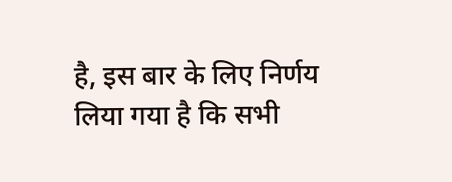है, इस बार के लिए निर्णय लिया गया है कि सभी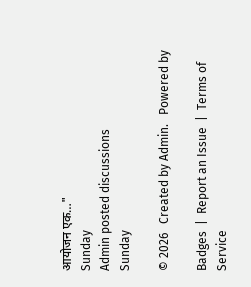आयोजन एक…"
Sunday
Admin posted discussions
Sunday

© 2026   Created by Admin.   Powered by

Badges  |  Report an Issue  |  Terms of Service